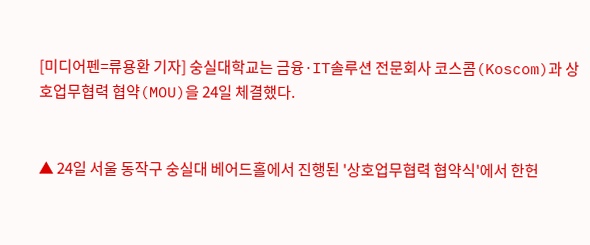[미디어펜=류용환 기자] 숭실대학교는 금융·IT솔루션 전문회사 코스콤(Koscom)과 상호업무협력 협약(MOU)을 24일 체결했다.


▲ 24일 서울 동작구 숭실대 베어드홀에서 진행된 '상호업무협력 협약식'에서 한헌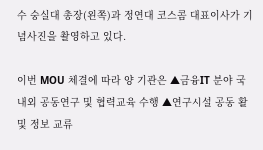수 숭실대 총장(왼쪽)과 정연대 코스콤 대표이사가 기념사진을 촬영하고 있다.

이번 MOU 체결에 따라 양 기관은 ▲금융IT 분야 국내외 공동연구 및 협력교육 수행 ▲연구시설 공동 활및 정보 교류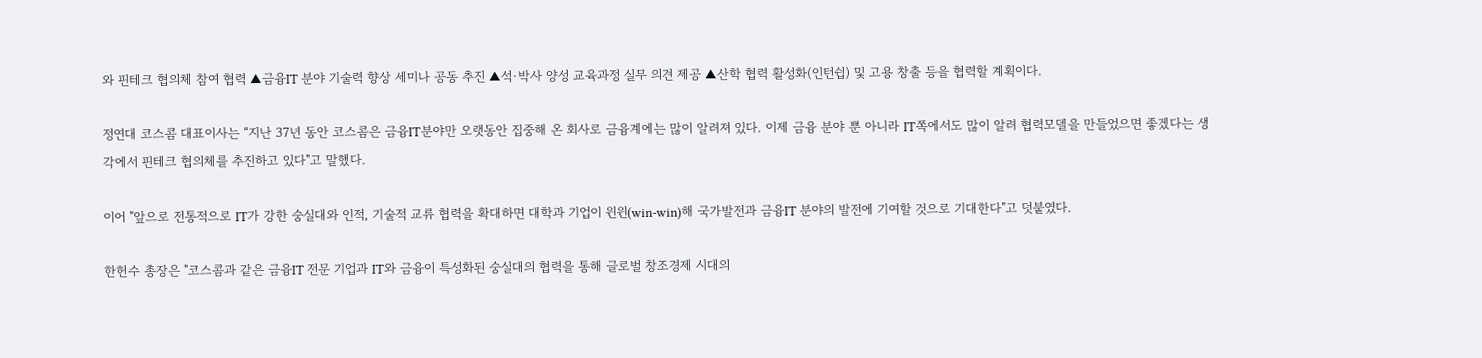와 핀테크 협의체 참여 협력 ▲금융IT 분야 기술력 향상 세미나 공동 추진 ▲석·박사 양성 교육과정 실무 의견 제공 ▲산학 협력 활성화(인턴쉽) 및 고용 창출 등을 협력할 계획이다.

정연대 코스콤 대표이사는 “지난 37년 동안 코스콤은 금융IT분야만 오랫동안 집중해 온 회사로 금융계에는 많이 알려져 있다. 이제 금융 분야 뿐 아니라 IT쪽에서도 많이 알려 협력모델을 만들었으면 좋겠다는 생각에서 핀테크 협의체를 추진하고 있다"고 말했다.

이어 "앞으로 전통적으로 IT가 강한 숭실대와 인적, 기술적 교류 협력을 확대하면 대학과 기업이 윈윈(win-win)해 국가발전과 금융IT 분야의 발전에 기여할 것으로 기대한다"고 덧붙였다.

한헌수 총장은 "코스콤과 같은 금융IT 전문 기업과 IT와 금융이 특성화된 숭실대의 협력을 통해 글로벌 창조경제 시대의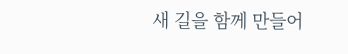새 길을 함께 만들어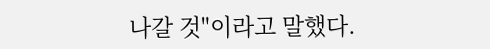나갈 것"이라고 말했다.